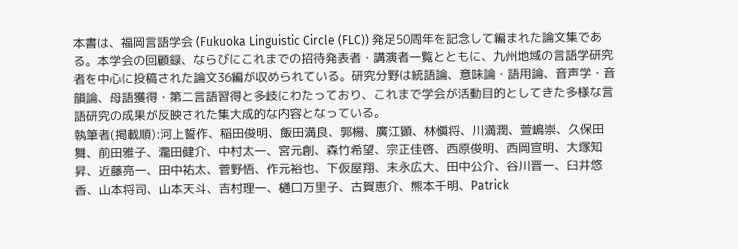本書は、福岡言語学会 (Fukuoka Linguistic Circle (FLC)) 発足50周年を記念して編まれた論文集である。本学会の回顧録、ならびにこれまでの招待発表者・講演者一覧とともに、九州地域の言語学研究者を中心に投稿された論文36編が収められている。研究分野は統語論、意味論・語用論、音声学・音韻論、母語獲得・第二言語習得と多岐にわたっており、これまで学会が活動目的としてきた多様な言語研究の成果が反映された集大成的な内容となっている。
執筆者(掲載順):河上誓作、稲⽥俊明、飯⽥満良、郭楊、廣江顕、林愼将、川満潤、萱嶋崇、久保⽥舞、前⽥雅⼦、瀧⽥健介、中村太⼀、宮元創、森⽵希望、宗正佳啓、⻄原俊明、⻄岡宣明、⼤塚知昇、近藤亮⼀、⽥中祐太、菅野悟、作元裕也、下仮屋翔、末永広⼤、⽥中公介、⾕川晋⼀、⾅井悠⾹、⼭本将司、⼭本天⽃、吉村理⼀、樋⼝万⾥⼦、古賀恵介、熊本千明、Patrick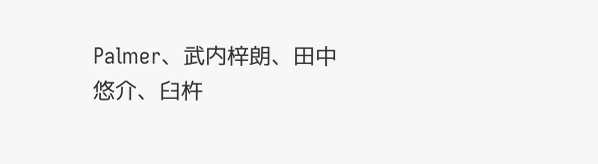Palmer、武内梓朗、⽥中悠介、⾅杵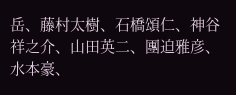岳、藤村太樹、⽯橋頌仁、神⾕祥之介、⼭⽥英二、團迫雅彦、⽔本豪、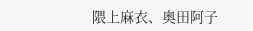隈上⿇⾐、奥⽥阿⼦